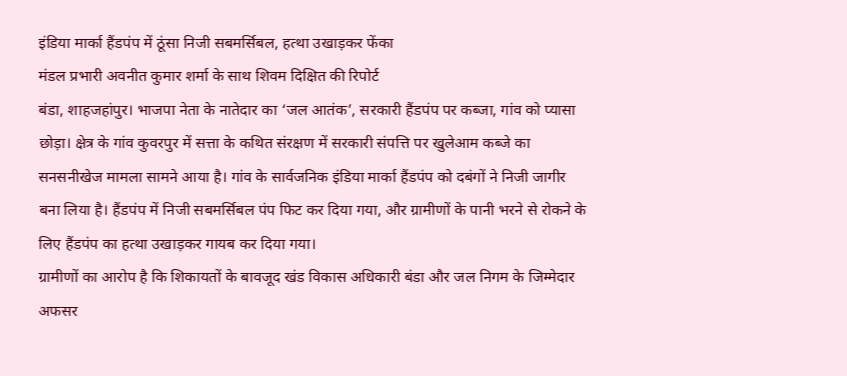इंडिया मार्का हैंडपंप में ठूंसा निजी सबमर्सिबल, हत्था उखाड़कर फेंका
मंडल प्रभारी अवनीत कुमार शर्मा के साथ शिवम दिक्षित की रिपोर्ट
बंडा, शाहजहांपुर। भाजपा नेता के नातेदार का ‘जल आतंक’, सरकारी हैंडपंप पर कब्जा, गांव को प्यासा छोड़ा। क्षेत्र के गांव कुवरपुर में सत्ता के कथित संरक्षण में सरकारी संपत्ति पर खुलेआम कब्जे का सनसनीखेज मामला सामने आया है। गांव के सार्वजनिक इंडिया मार्का हैंडपंप को दबंगों ने निजी जागीर बना लिया है। हैंडपंप में निजी सबमर्सिबल पंप फिट कर दिया गया, और ग्रामीणों के पानी भरने से रोकने के लिए हैंडपंप का हत्था उखाड़कर गायब कर दिया गया।
ग्रामीणों का आरोप है कि शिकायतों के बावजूद खंड विकास अधिकारी बंडा और जल निगम के जिम्मेदार अफसर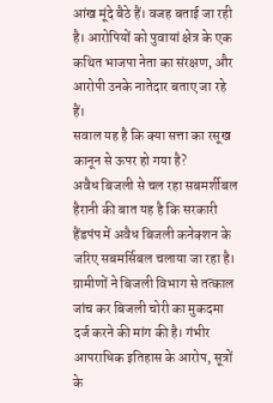आंख मूंदे बैठे हैं। वजह बताई जा रही है। आरोपियों को पुवायां क्षेत्र के एक कथित भाजपा नेता का संरक्षण, और आरोपी उनके नातेदार बताए जा रहे हैं।
सवाल यह है कि क्या सत्ता का रसूख कानून से ऊपर हो गया है?
अवैध बिजली से चल रहा सबमर्शीबल हैरानी की बात यह है कि सरकारी हैंडपंप में अवैध बिजली कनेक्शन के जरिए सबमर्सिबल चलाया जा रहा है। ग्रामीणों ने बिजली विभाग से तत्काल जांच कर बिजली चोरी का मुकदमा दर्ज करने की मांग की है। गंभीर आपराधिक इतिहास के आरोप, सूत्रों के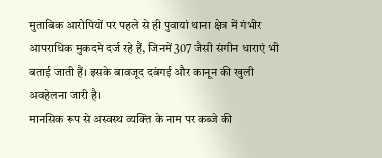मुताबिक आरोपियों पर पहले से ही पुवायां थाना क्षेत्र में गंभीर आपराधिक मुकदमे दर्ज रहे हैं, जिनमें 307 जैसी संगीन धाराएं भी बताई जाती हैं। इसके बावजूद दबंगई और कानून की खुली अवहेलना जारी है।
मानसिक रूप से अस्वस्थ व्यक्ति के नाम पर कब्जे की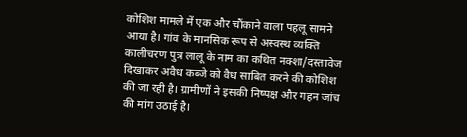कोशिश मामले में एक और चौंकाने वाला पहलू सामने आया है। गांव के मानसिक रूप से अस्वस्थ व्यक्ति कालीचरण पुत्र लालू के नाम का कथित नक्शा/दस्तावेज दिखाकर अवैध कब्जे को वैध साबित करने की कोशिश की जा रही है। ग्रामीणों ने इसकी निष्पक्ष और गहन जांच की मांग उठाई है।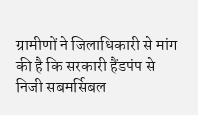ग्रामीणों ने जिलाधिकारी से मांग की है कि सरकारी हैंडपंप से निजी सबमर्सिबल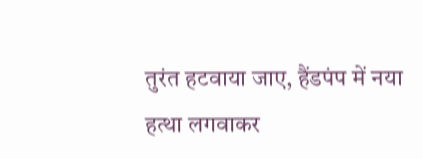तुरंत हटवाया जाए, हैंडपंप में नया हत्था लगवाकर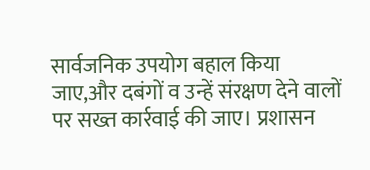सार्वजनिक उपयोग बहाल किया जाए,और दबंगों व उन्हें संरक्षण देने वालों पर सख्त कार्रवाई की जाए। प्रशासन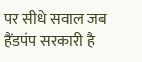पर सीधे सवाल जब हैंडपंप सरकारी है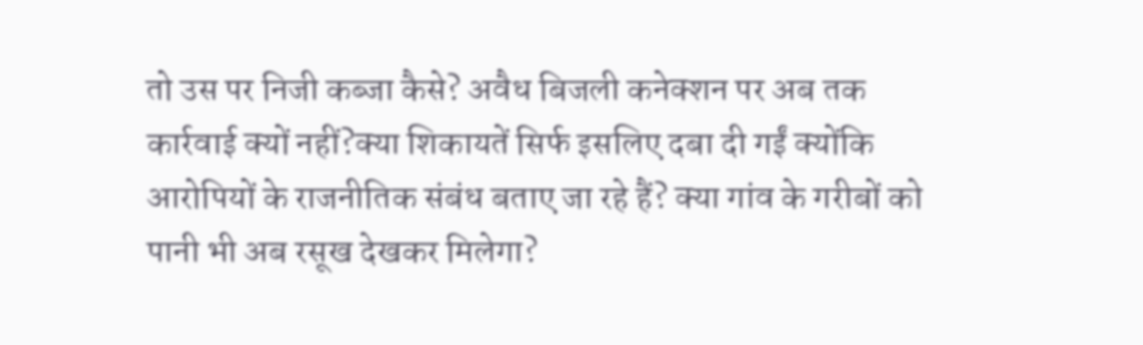तो उस पर निजी कब्जा कैसे? अवैध बिजली कनेक्शन पर अब तक कार्रवाई क्यों नहीं?क्या शिकायतें सिर्फ इसलिए दबा दी गईं क्योंकि आरोपियों के राजनीतिक संबंध बताए जा रहे हैं? क्या गांव के गरीबों को पानी भी अब रसूख देखकर मिलेगा?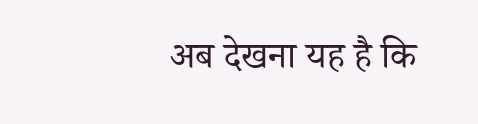अब देखना यह है कि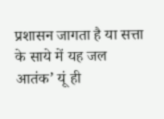प्रशासन जागता है या सत्ता के साये में यह जल आतंक’ यूं ही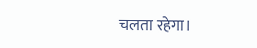चलता रहेगा।